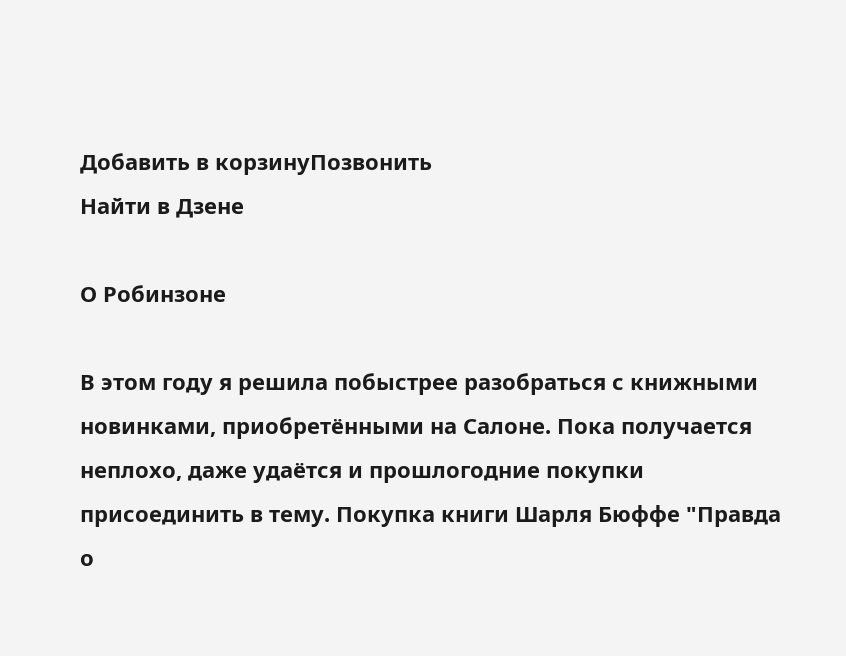Добавить в корзинуПозвонить
Найти в Дзене

О Робинзоне

В этом году я решила побыстрее разобраться с книжными новинками, приобретёнными на Салоне. Пока получается неплохо, даже удаётся и прошлогодние покупки присоединить в тему. Покупка книги Шарля Бюффе "Правда о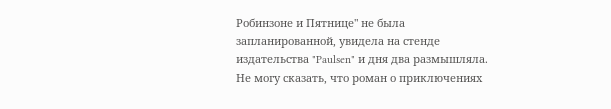Робинзоне и Пятнице" не была запланированной, увидела на стенде издательства "Paulsen" и дня два размышляла. Не могу сказать, что роман о приключениях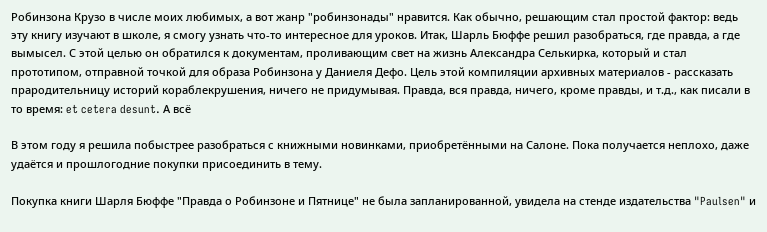Робинзона Крузо в числе моих любимых, а вот жанр "робинзонады" нравится. Как обычно, решающим стал простой фактор: ведь эту книгу изучают в школе, я смогу узнать что-то интересное для уроков. Итак, Шарль Бюффе решил разобраться, где правда, а где вымысел. С этой целью он обратился к документам, проливающим свет на жизнь Александра Селькирка, который и стал прототипом, отправной точкой для образа Робинзона у Даниеля Дефо. Цель этой компиляции архивных материалов - рассказать прародительницу историй кораблекрушения, ничего не придумывая. Правда, вся правда, ничего, кроме правды, и т.д., как писали в то время: et cetera desunt. А всё

В этом году я решила побыстрее разобраться с книжными новинками, приобретёнными на Салоне. Пока получается неплохо, даже удаётся и прошлогодние покупки присоединить в тему.

Покупка книги Шарля Бюффе "Правда о Робинзоне и Пятнице" не была запланированной, увидела на стенде издательства "Paulsen" и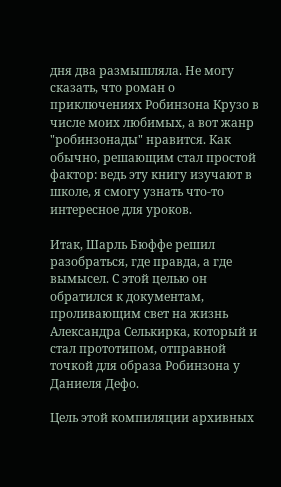дня два размышляла. Не могу сказать, что роман о приключениях Робинзона Крузо в числе моих любимых, а вот жанр "робинзонады" нравится. Как обычно, решающим стал простой фактор: ведь эту книгу изучают в школе, я смогу узнать что-то интересное для уроков.

Итак, Шарль Бюффе решил разобраться, где правда, а где вымысел. С этой целью он обратился к документам, проливающим свет на жизнь Александра Селькирка, который и стал прототипом, отправной точкой для образа Робинзона у Даниеля Дефо.

Цель этой компиляции архивных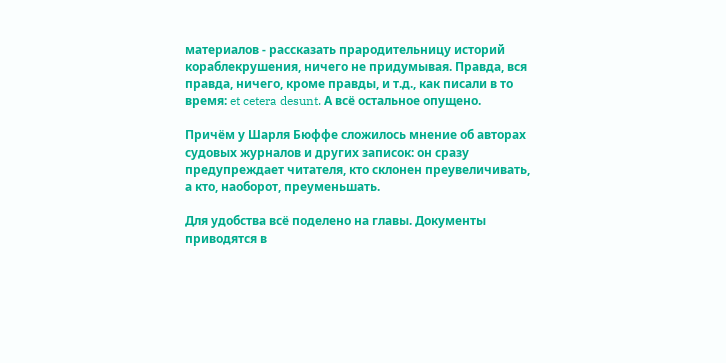материалов - рассказать прародительницу историй кораблекрушения, ничего не придумывая. Правда, вся правда, ничего, кроме правды, и т.д., как писали в то время: et cetera desunt. А всё остальное опущено.

Причём у Шарля Бюффе сложилось мнение об авторах судовых журналов и других записок: он сразу предупреждает читателя, кто склонен преувеличивать, а кто, наоборот, преуменьшать.

Для удобства всё поделено на главы. Документы приводятся в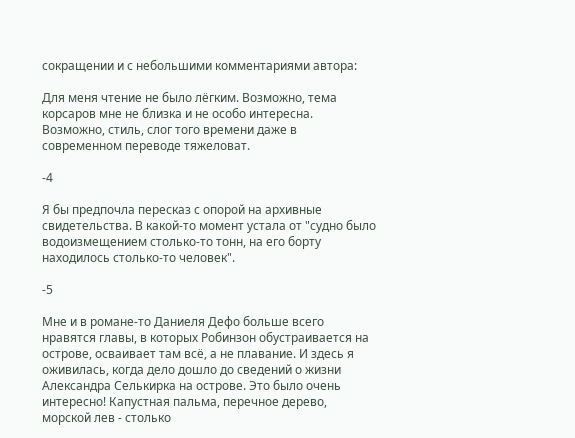сокращении и с небольшими комментариями автора:

Для меня чтение не было лёгким. Возможно, тема корсаров мне не близка и не особо интересна. Возможно, стиль, слог того времени даже в современном переводе тяжеловат.

-4

Я бы предпочла пересказ с опорой на архивные свидетельства. В какой-то момент устала от "судно было водоизмещением столько-то тонн, на его борту находилось столько-то человек".

-5

Мне и в романе-то Даниеля Дефо больше всего нравятся главы, в которых Робинзон обустраивается на острове, осваивает там всё, а не плавание. И здесь я оживилась, когда дело дошло до сведений о жизни Александра Селькирка на острове. Это было очень интересно! Капустная пальма, перечное дерево, морской лев - столько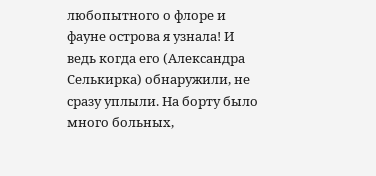любопытного о флоре и фауне острова я узнала! И ведь когда его (Александра Селькирка) обнаружили, не сразу уплыли. На борту было много больных,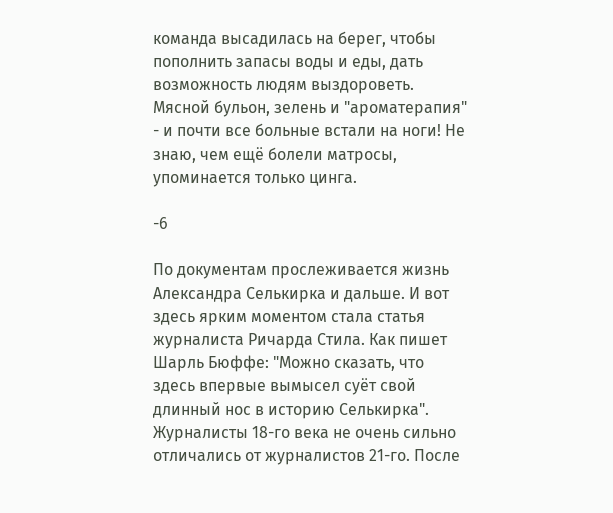команда высадилась на берег, чтобы пополнить запасы воды и еды, дать возможность людям выздороветь. Мясной бульон, зелень и "ароматерапия" - и почти все больные встали на ноги! Не знаю, чем ещё болели матросы, упоминается только цинга.

-6

По документам прослеживается жизнь Александра Селькирка и дальше. И вот здесь ярким моментом стала статья журналиста Ричарда Стила. Как пишет Шарль Бюффе: "Можно сказать, что здесь впервые вымысел суёт свой длинный нос в историю Селькирка". Журналисты 18-го века не очень сильно отличались от журналистов 21-го. После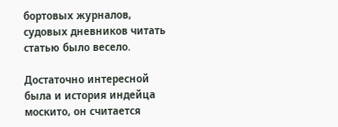бортовых журналов, судовых дневников читать статью было весело.

Достаточно интересной была и история индейца москито, он считается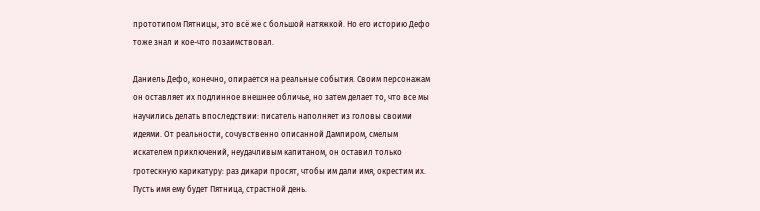прототипом Пятницы, это всё же с большой натяжкой. Но его историю Дефо тоже знал и кое-что позаимствовал.

Даниель Дефо, конечно, опирается на реальные события. Своим персонажам он оставляет их подлинное внешнее обличье, но затем делает то, что все мы научились делать впоследствии: писатель наполняет из головы своими идеями. От реальности, сочувственно описанной Дампиром, смелым искателем приключений, неудачливым капитаном, он оставил только гротескную карикатуру: раз дикари просят, чтобы им дали имя, окрестим их. Пусть имя ему будет Пятница, страстной день.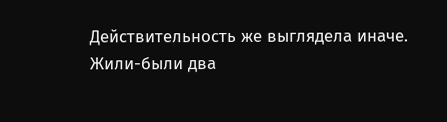Действительность же выглядела иначе. Жили-были два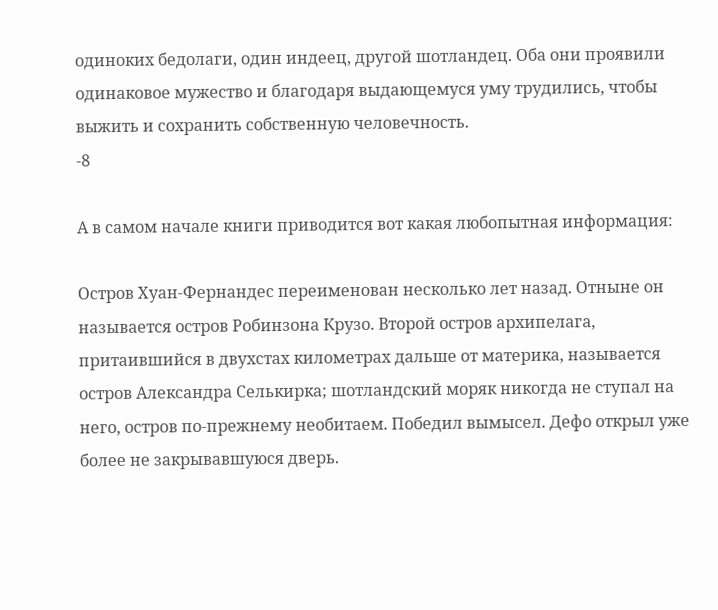одиноких бедолаги, один индеец, другой шотландец. Оба они проявили одинаковое мужество и благодаря выдающемуся уму трудились, чтобы выжить и сохранить собственную человечность.
-8

А в самом начале книги приводится вот какая любопытная информация:

Остров Хуан-Фернандес переименован несколько лет назад. Отныне он называется остров Робинзона Крузо. Второй остров архипелага, притаившийся в двухстах километрах дальше от материка, называется остров Александра Селькирка; шотландский моряк никогда не ступал на него, остров по-прежнему необитаем. Победил вымысел. Дефо открыл уже более не закрывавшуюся дверь.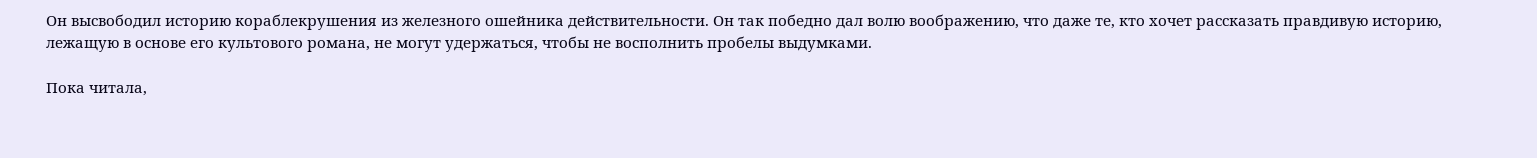Он высвободил историю кораблекрушения из железного ошейника действительности. Он так победно дал волю воображению, что даже те, кто хочет рассказать правдивую историю, лежащую в основе его культового романа, не могут удержаться, чтобы не восполнить пробелы выдумками.

Пока читала,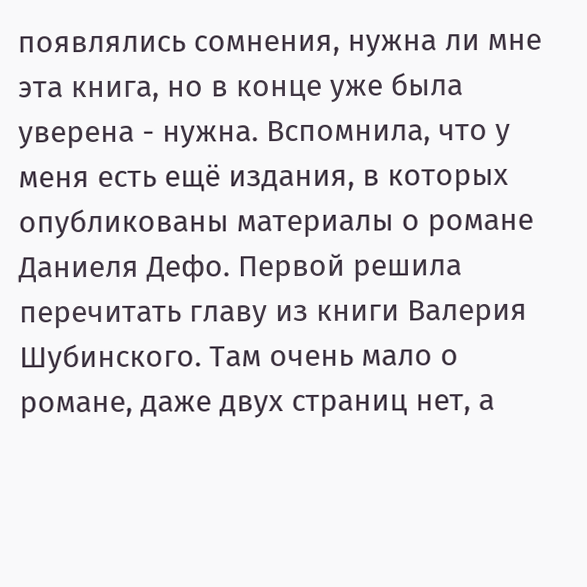появлялись сомнения, нужна ли мне эта книга, но в конце уже была уверена - нужна. Вспомнила, что у меня есть ещё издания, в которых опубликованы материалы о романе Даниеля Дефо. Первой решила перечитать главу из книги Валерия Шубинского. Там очень мало о романе, даже двух страниц нет, а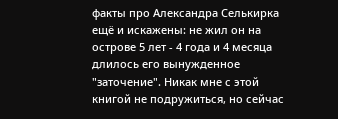факты про Александра Селькирка ещё и искажены: не жил он на острове 5 лет - 4 года и 4 месяца длилось его вынужденное "заточение". Никак мне с этой книгой не подружиться, но сейчас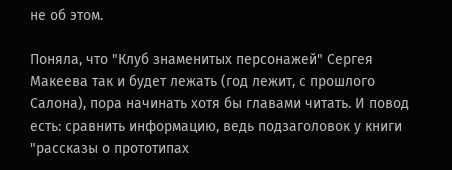не об этом.

Поняла, что "Клуб знаменитых персонажей" Сергея Макеева так и будет лежать (год лежит, с прошлого Салона), пора начинать хотя бы главами читать. И повод есть: сравнить информацию, ведь подзаголовок у книги "рассказы о прототипах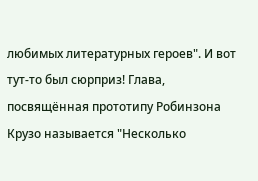любимых литературных героев". И вот тут-то был сюрприз! Глава, посвящённая прототипу Робинзона Крузо называется "Несколько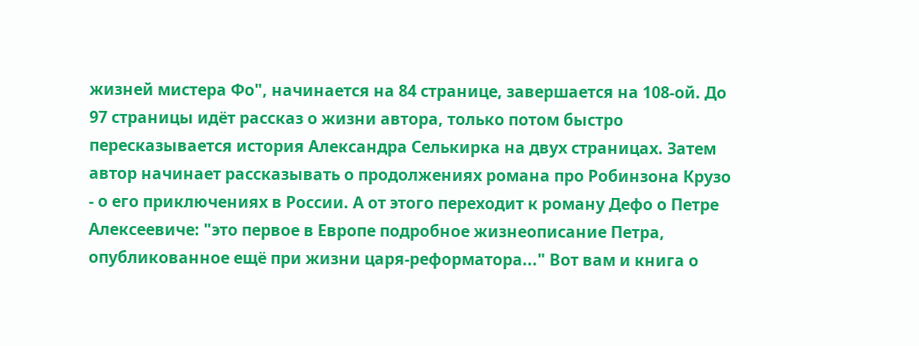жизней мистера Фо", начинается на 84 странице, завершается на 108-ой. До 97 страницы идёт рассказ о жизни автора, только потом быстро пересказывается история Александра Селькирка на двух страницах. Затем автор начинает рассказывать о продолжениях романа про Робинзона Крузо - о его приключениях в России. А от этого переходит к роману Дефо о Петре Алексеевиче: "это первое в Европе подробное жизнеописание Петра, опубликованное ещё при жизни царя-реформатора..." Вот вам и книга о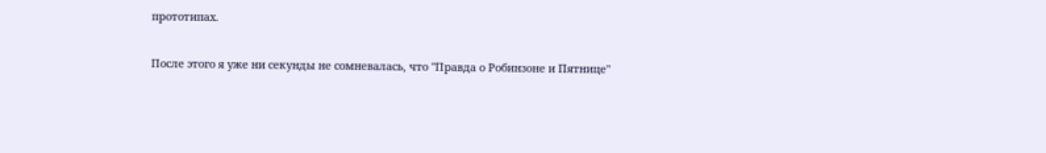прототипах.

После этого я уже ни секунды не сомневалась, что "Правда о Робинзоне и Пятнице"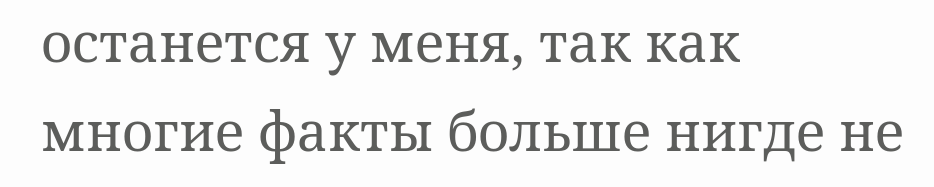останется у меня, так как многие факты больше нигде не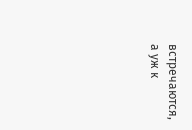встречаются, а уж к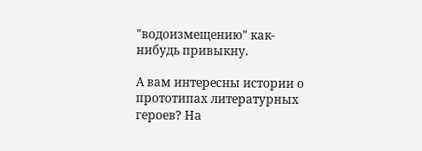"водоизмещению" как-нибудь привыкну.

А вам интересны истории о прототипах литературных героев? На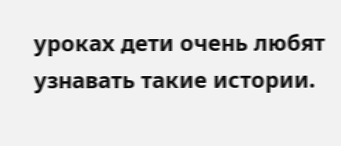уроках дети очень любят узнавать такие истории.